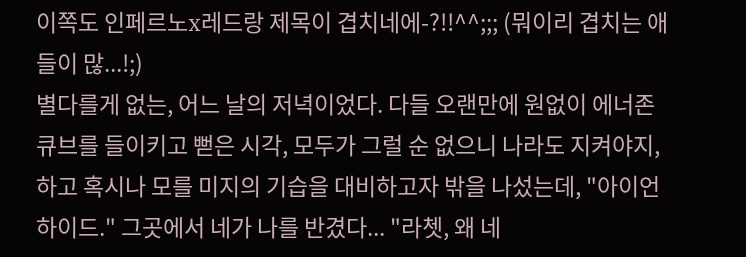이쪽도 인페르노x레드랑 제목이 겹치네에-?!!^^;;; (뭐이리 겹치는 애들이 많...!;)
별다를게 없는, 어느 날의 저녁이었다. 다들 오랜만에 원없이 에너존 큐브를 들이키고 뻗은 시각, 모두가 그럴 순 없으니 나라도 지켜야지, 하고 혹시나 모를 미지의 기습을 대비하고자 밖을 나섰는데, "아이언하이드." 그곳에서 네가 나를 반겼다... "라쳇, 왜 네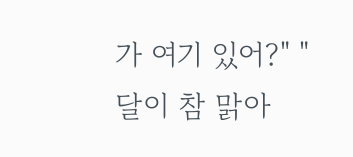가 여기 있어?" "달이 참 맑아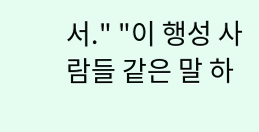서." "이 행성 사람들 같은 말 하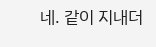네. 같이 지내더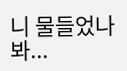니 물들었나봐...